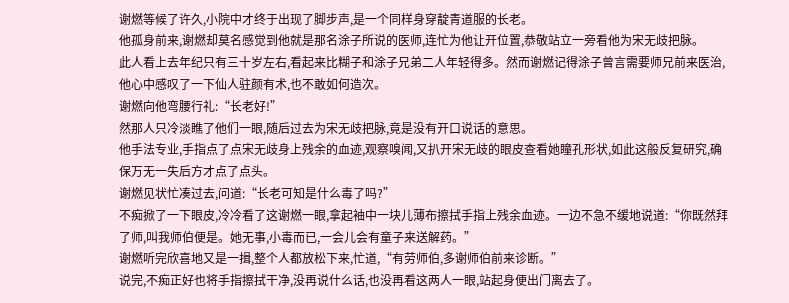谢燃等候了许久,小院中才终于出现了脚步声,是一个同样身穿靛青道服的长老。
他孤身前来,谢燃却莫名感觉到他就是那名涂子所说的医师,连忙为他让开位置,恭敬站立一旁看他为宋无歧把脉。
此人看上去年纪只有三十岁左右,看起来比糊子和涂子兄弟二人年轻得多。然而谢燃记得涂子曾言需要师兄前来医治,他心中感叹了一下仙人驻颜有术,也不敢如何造次。
谢燃向他弯腰行礼:“长老好!”
然那人只冷淡瞧了他们一眼,随后过去为宋无歧把脉,竟是没有开口说话的意思。
他手法专业,手指点了点宋无歧身上残余的血迹,观察嗅闻,又扒开宋无歧的眼皮查看她瞳孔形状,如此这般反复研究,确保万无一失后方才点了点头。
谢燃见状忙凑过去,问道:“长老可知是什么毒了吗?”
不痴掀了一下眼皮,冷冷看了这谢燃一眼,拿起袖中一块儿薄布擦拭手指上残余血迹。一边不急不缓地说道:“你既然拜了师,叫我师伯便是。她无事,小毒而已,一会儿会有童子来送解药。”
谢燃听完欣喜地又是一揖,整个人都放松下来,忙道,“有劳师伯,多谢师伯前来诊断。”
说完,不痴正好也将手指擦拭干净,没再说什么话,也没再看这两人一眼,站起身便出门离去了。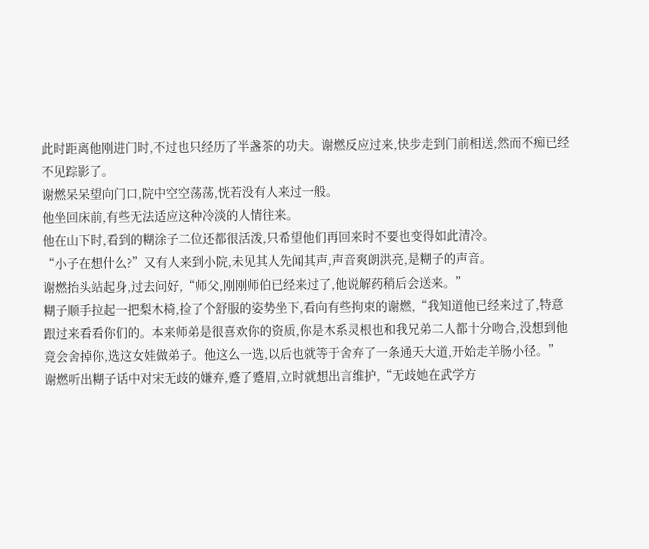此时距离他刚进门时,不过也只经历了半盏茶的功夫。谢燃反应过来,快步走到门前相送,然而不痴已经不见踪影了。
谢燃呆呆望向门口,院中空空荡荡,恍若没有人来过一般。
他坐回床前,有些无法适应这种冷淡的人情往来。
他在山下时,看到的糊涂子二位还都很活泼,只希望他们再回来时不要也变得如此清冷。
“小子在想什么?”又有人来到小院,未见其人先闻其声,声音爽朗洪亮,是糊子的声音。
谢燃抬头站起身,过去问好,“师父,刚刚师伯已经来过了,他说解药稍后会送来。”
糊子顺手拉起一把梨木椅,捡了个舒服的姿势坐下,看向有些拘束的谢燃,“我知道他已经来过了,特意跟过来看看你们的。本来师弟是很喜欢你的资质,你是木系灵根也和我兄弟二人都十分吻合,没想到他竟会舍掉你,选这女娃做弟子。他这么一选,以后也就等于舍弃了一条通天大道,开始走羊肠小径。”
谢燃听出糊子话中对宋无歧的嫌弃,蹙了蹙眉,立时就想出言维护,“无歧她在武学方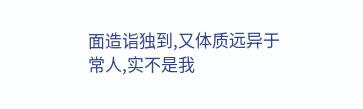面造诣独到,又体质远异于常人,实不是我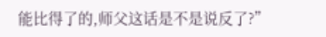能比得了的,师父这话是不是说反了?”